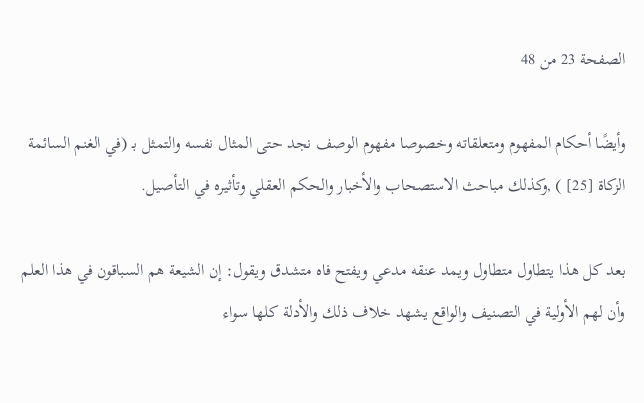الصفحة 23 من 48

وأيضًا أحكام المفهوم ومتعلقاته وخصوصا مفهوم الوصف نجد حتى المثال نفسه والتمثل بـ (في الغنم السائمة الزكاة [25] ) ,وكذلك مباحث الاستصحاب والأخبار والحكم العقلي وتأثيره في التأصيل.

بعد كل هذا يتطاول متطاول ويمد عنقه مدعي ويفتح فاه متشدق ويقول: إن الشيعة هم السباقون في هذا العلم وأن لهم الأولية في التصنيف والواقع يشهد خلاف ذلك والأدلة كلها سواء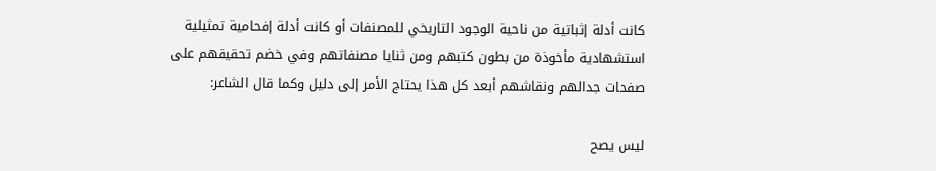كانت أدلة إثباتية من ناحية الوجود التاريخي للمصنفات أو كانت أدلة إفحامية تمثيلية استشهادية مأخوذة من بطون كتبهم ومن ثنايا مصنفاتهم وفي خضم تحقيقهم على صفحات جدالهم ونقاشهم أبعد كل هذا يحتاج الأمر إلى دليل وكما قال الشاعر:

ليس يصح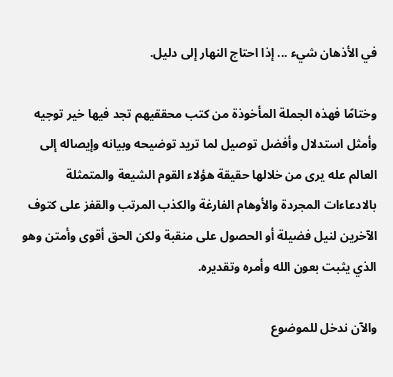في الأذهان شيء ... إذا احتاج النهار إلى دليل.

وختامًا فهذه الجملة المأخوذة من كتب محققيهم تجد فيها خير توجيه وأمثل استدلال وأفضل توصيل لما تريد توضيحه وبيانه وإيصاله إلى العالم عله يرى من خلالها حقيقة هؤلاء القوم الشيعة والمتمثلة بالادعاءات المجردة والأوهام الفارغة والكذب المرتب والقفز على كتوف الآخرين لنيل فضيلة أو الحصول على منقبة ولكن الحق أقوى وأمتن وهو الذي يثبت بعون الله وأمره وتقديره.

والآن ندخل للموضوع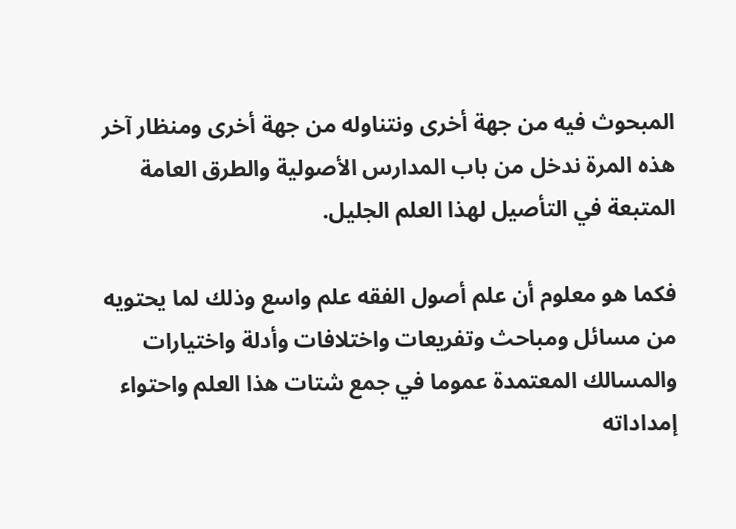المبحوث فيه من جهة أخرى ونتناوله من جهة أخرى ومنظار آخر هذه المرة ندخل من باب المدارس الأصولية والطرق العامة المتبعة في التأصيل لهذا العلم الجليل.

فكما هو معلوم أن علم أصول الفقه علم واسع وذلك لما يحتويه من مسائل ومباحث وتفريعات واختلافات وأدلة واختيارات والمسالك المعتمدة عموما في جمع شتات هذا العلم واحتواء إمداداته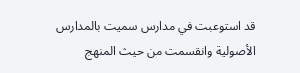قد استوعبت في مدارس سميت بالمدارس الأصولية وانقسمت من حيث المنهج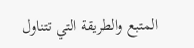المتبع والطريقة التي تتناول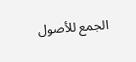الجمع للأصول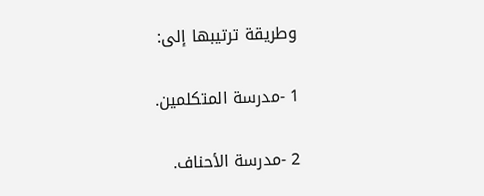وطريقة ترتيبها إلى:

1 -مدرسة المتكلمين.

2 -مدرسة الأحناف.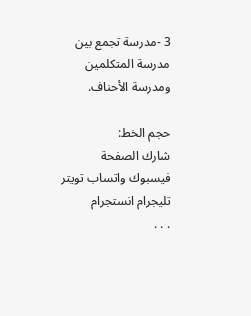3 -مدرسة تجمع بين مدرسة المتكلمين ومدرسة الأحناف.

حجم الخط:
شارك الصفحة
فيسبوك واتساب تويتر تليجرام انستجرام
. . .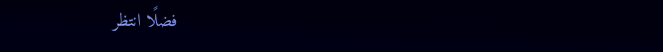فضلًا انتظر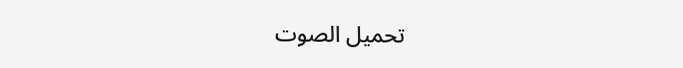تحميل الصوت